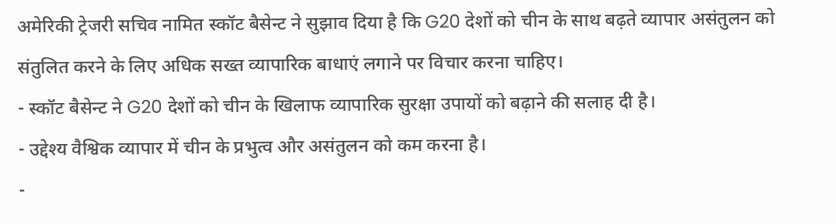अमेरिकी ट्रेजरी सचिव नामित स्कॉट बैसेन्ट ने सुझाव दिया है कि G20 देशों को चीन के साथ बढ़ते व्यापार असंतुलन को संतुलित करने के लिए अधिक सख्त व्यापारिक बाधाएं लगाने पर विचार करना चाहिए।
- स्कॉट बैसेन्ट ने G20 देशों को चीन के खिलाफ व्यापारिक सुरक्षा उपायों को बढ़ाने की सलाह दी है।
- उद्देश्य वैश्विक व्यापार में चीन के प्रभुत्व और असंतुलन को कम करना है।
-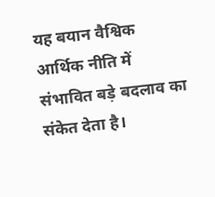यह बयान वैश्विक आर्थिक नीति में संभावित बड़े बदलाव का संकेत देता है।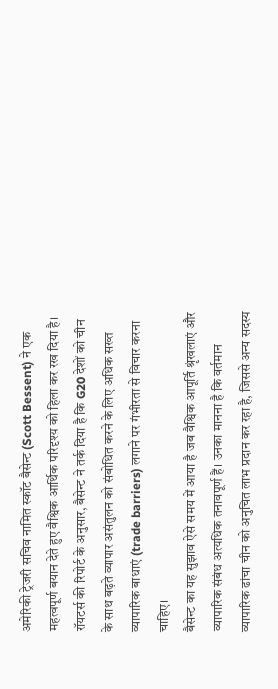अमेरिकी ट्रेजरी सचिव नामित स्कॉट बैसेन्ट (Scott Bessent) ने एक महत्वपूर्ण बयान देते हुए वैश्विक आर्थिक परिदृश्य को हिला कर रख दिया है। रॉयटर्स की रिपोर्ट के अनुसार, बैसेन्ट ने तर्क दिया है कि G20 देशों को चीन के साथ बढ़ते व्यापार असंतुलन को संबोधित करने के लिए अधिक सख्त व्यापारिक बाधाएं (trade barriers) लगाने पर गंभीरता से विचार करना चाहिए।
बैसेन्ट का यह सुझाव ऐसे समय में आया है जब वैश्विक आपूर्ति श्रृंखलाएं और व्यापारिक संबंध अत्यधिक तनावपूर्ण हैं। उनका मानना है कि वर्तमान व्यापारिक ढांचा चीन को अनुचित लाभ प्रदान कर रहा है, जिससे अन्य सदस्य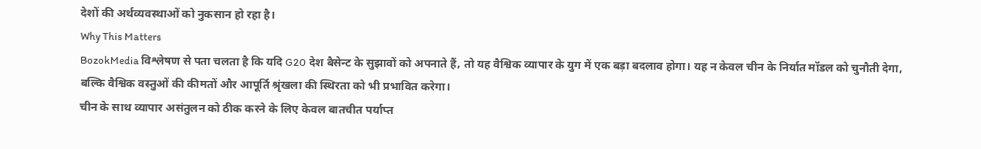देशों की अर्थव्यवस्थाओं को नुकसान हो रहा है।
Why This Matters
BozokMedia विश्लेषण से पता चलता है कि यदि G20 देश बैसेन्ट के सुझावों को अपनाते हैं, तो यह वैश्विक व्यापार के युग में एक बड़ा बदलाव होगा। यह न केवल चीन के निर्यात मॉडल को चुनौती देगा, बल्कि वैश्विक वस्तुओं की कीमतों और आपूर्ति श्रृंखला की स्थिरता को भी प्रभावित करेगा।
चीन के साथ व्यापार असंतुलन को ठीक करने के लिए केवल बातचीत पर्याप्त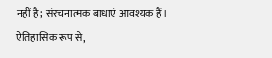नहीं है; संरचनात्मक बाधाएं आवश्यक हैं।
ऐतिहासिक रूप से,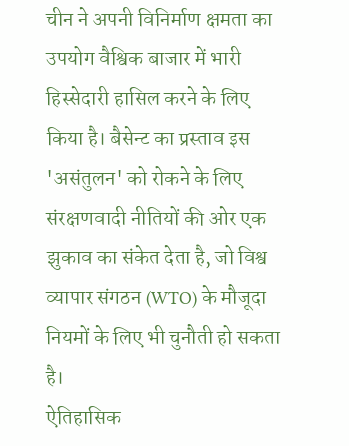चीन ने अपनी विनिर्माण क्षमता का उपयोग वैश्विक बाजार में भारी हिस्सेदारी हासिल करने के लिए किया है। बैसेन्ट का प्रस्ताव इस 'असंतुलन' को रोकने के लिए संरक्षणवादी नीतियों की ओर एक झुकाव का संकेत देता है, जो विश्व व्यापार संगठन (WTO) के मौजूदा नियमों के लिए भी चुनौती हो सकता है।
ऐतिहासिक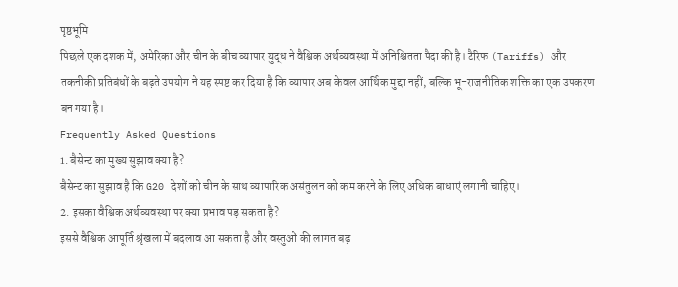पृष्ठभूमि
पिछले एक दशक में, अमेरिका और चीन के बीच व्यापार युद्ध ने वैश्विक अर्थव्यवस्था में अनिश्चितता पैदा की है। टैरिफ (Tariffs) और तकनीकी प्रतिबंधों के बढ़ते उपयोग ने यह स्पष्ट कर दिया है कि व्यापार अब केवल आर्थिक मुद्दा नहीं, बल्कि भू-राजनीतिक शक्ति का एक उपकरण बन गया है।
Frequently Asked Questions
1. बैसेन्ट का मुख्य सुझाव क्या है?
बैसेन्ट का सुझाव है कि G20 देशों को चीन के साथ व्यापारिक असंतुलन को कम करने के लिए अधिक बाधाएं लगानी चाहिए।
2. इसका वैश्विक अर्थव्यवस्था पर क्या प्रभाव पड़ सकता है?
इससे वैश्विक आपूर्ति श्रृंखला में बदलाव आ सकता है और वस्तुओं की लागत बढ़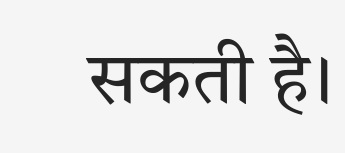सकती है।